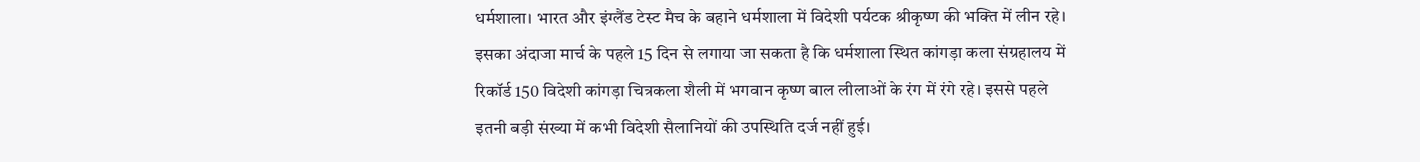धर्मशाला। भारत और इंग्लैंड टेस्ट मैच के बहाने धर्मशाला में विदेशी पर्यटक श्रीकृष्ण की भक्ति में लीन रहे। इसका अंदाजा मार्च के पहले 15 दिन से लगाया जा सकता है कि धर्मशाला स्थित कांगड़ा कला संग्रहालय में रिकॉर्ड 150 विदेशी कांगड़ा चित्रकला शैली में भगवान कृष्ण बाल लीलाओं के रंग में रंगे रहे। इससे पहले इतनी बड़ी संख्या में कभी विदेशी सैलानियों की उपस्थिति दर्ज नहीं हुई।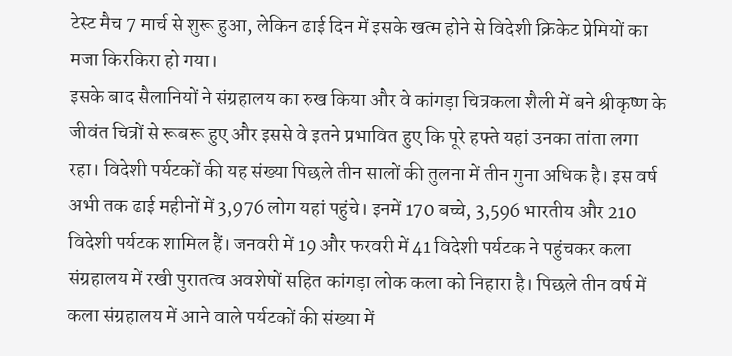टेस्ट मैच 7 मार्च से शुरू हुआ, लेकिन ढाई दिन में इसके खत्म होने से विदेशी क्रिकेट प्रेमियों का मजा किरकिरा हो गया।
इसके बाद सैलानियों ने संग्रहालय का रुख किया और वे कांगड़ा चित्रकला शैली में बने श्रीकृष्ण के जीवंत चित्रों से रूबरू हुए और इससे वे इतने प्रभावित हुए कि पूरे हफ्ते यहां उनका तांता लगा रहा। विदेशी पर्यटकों की यह संख्या पिछले तीन सालों की तुलना में तीन गुना अधिक है। इस वर्ष अभी तक ढाई महीनों में 3,976 लोग यहां पहुंचे। इनमें 170 बच्चे, 3,596 भारतीय और 210 विदेशी पर्यटक शामिल हैं। जनवरी में 19 और फरवरी में 41 विदेशी पर्यटक ने पहुंचकर कला संग्रहालय में रखी पुरातत्व अवशेषों सहित कांगड़ा लोक कला को निहारा है। पिछले तीन वर्ष में कला संग्रहालय में आने वाले पर्यटकों की संख्या में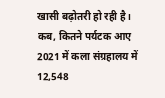खासी बढ़ोतरी हो रही है।
कब, कितने पर्यटक आए
2021 में कला संग्रहालय में 12,548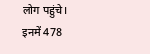लोग पहुंचे। इनमें 478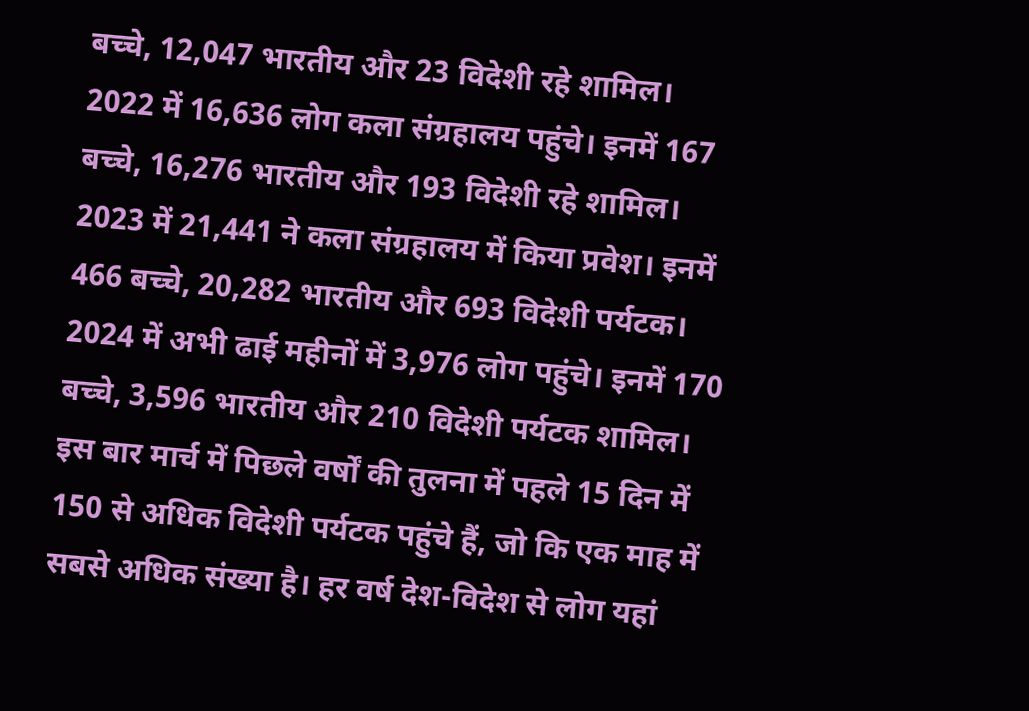बच्चे, 12,047 भारतीय और 23 विदेशी रहे शामिल।
2022 में 16,636 लोग कला संग्रहालय पहुंचे। इनमें 167 बच्चे, 16,276 भारतीय और 193 विदेशी रहे शामिल।
2023 में 21,441 ने कला संग्रहालय में किया प्रवेश। इनमें 466 बच्चे, 20,282 भारतीय और 693 विदेशी पर्यटक।
2024 में अभी ढाई महीनों में 3,976 लोग पहुंचे। इनमें 170 बच्चे, 3,596 भारतीय और 210 विदेशी पर्यटक शामिल।
इस बार मार्च में पिछले वर्षों की तुलना में पहले 15 दिन में 150 से अधिक विदेशी पर्यटक पहुंचे हैं, जो कि एक माह में सबसे अधिक संख्या है। हर वर्ष देश-विदेश से लोग यहां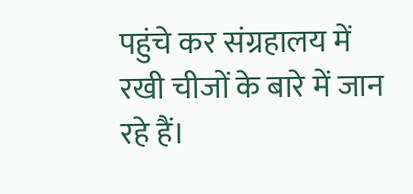पहुंचे कर संग्रहालय में रखी चीजों के बारे में जान रहे हैं।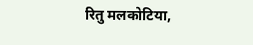रितु मलकोटिया,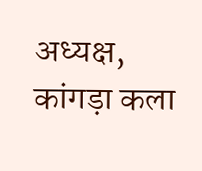अध्यक्ष, कांगड़ा कला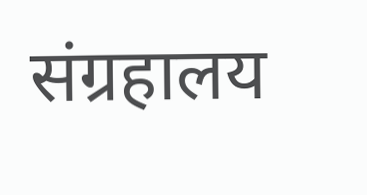संग्रहालय